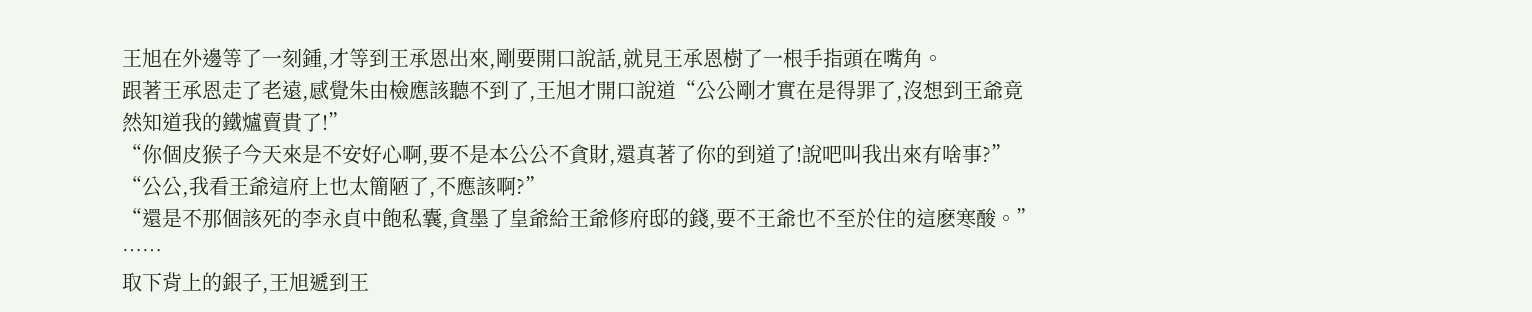王旭在外邊等了一刻鍾,才等到王承恩出來,剛要開口說話,就見王承恩樹了一根手指頭在嘴角。
跟著王承恩走了老遠,感覺朱由檢應該聽不到了,王旭才開口說道“公公剛才實在是得罪了,沒想到王爺竟然知道我的鐵爐賣貴了!”
“你個皮猴子今天來是不安好心啊,要不是本公公不貪財,還真著了你的到道了!說吧叫我出來有啥事?”
“公公,我看王爺這府上也太簡陋了,不應該啊?”
“還是不那個該死的李永貞中飽私囊,貪墨了皇爺給王爺修府邸的錢,要不王爺也不至於住的這麽寒酸。”
……
取下背上的銀子,王旭遞到王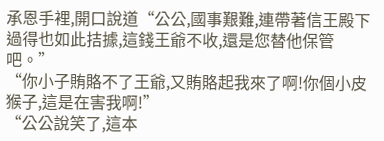承恩手裡,開口說道“公公,國事艱難,連帶著信王殿下過得也如此拮據,這錢王爺不收,還是您替他保管吧。”
“你小子賄賂不了王爺,又賄賂起我來了啊!你個小皮猴子,這是在害我啊!”
“公公說笑了,這本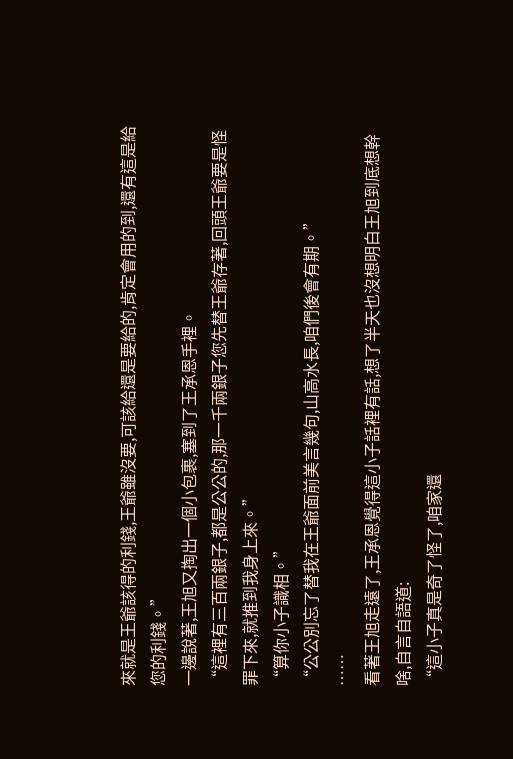來就是王爺該得的利錢,王爺雖沒要,可該給還是要給的,肯定會用的到,還有這是給您的利錢。”
一邊說著,王旭又掏出一個小包裹,塞到了王承恩手裡。
“這裡有三百兩銀子,都是公公的,那一千兩銀子您先替王爺存著,回頭王爺要是怪罪下來,就推到我身上來。”
“算你小子識相。”
“公公別忘了替我在王爺面前美言幾句,山高水長,咱們後會有期。”
……
看著王旭走遠了,王承恩覺得這小子話裡有話,想了半天也沒想明白王旭到底想幹啥,自言自語道:
“這小子真是奇了怪了,咱家還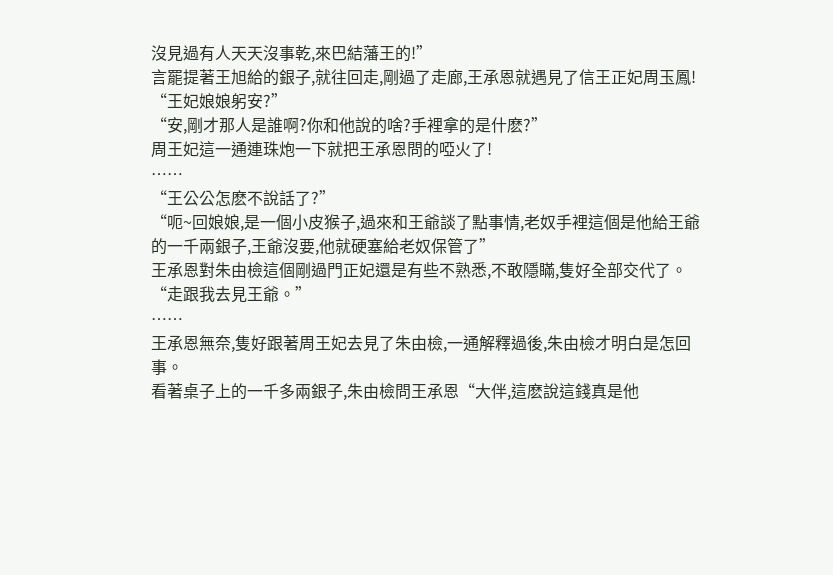沒見過有人天天沒事乾,來巴結藩王的!”
言罷提著王旭給的銀子,就往回走,剛過了走廊,王承恩就遇見了信王正妃周玉鳳!
“王妃娘娘躬安?”
“安,剛才那人是誰啊?你和他說的啥?手裡拿的是什麽?”
周王妃這一通連珠炮一下就把王承恩問的啞火了!
……
“王公公怎麽不說話了?”
“呃~回娘娘,是一個小皮猴子,過來和王爺談了點事情,老奴手裡這個是他給王爺的一千兩銀子,王爺沒要,他就硬塞給老奴保管了”
王承恩對朱由檢這個剛過門正妃還是有些不熟悉,不敢隱瞞,隻好全部交代了。
“走跟我去見王爺。”
……
王承恩無奈,隻好跟著周王妃去見了朱由檢,一通解釋過後,朱由檢才明白是怎回事。
看著桌子上的一千多兩銀子,朱由檢問王承恩“大伴,這麽說這錢真是他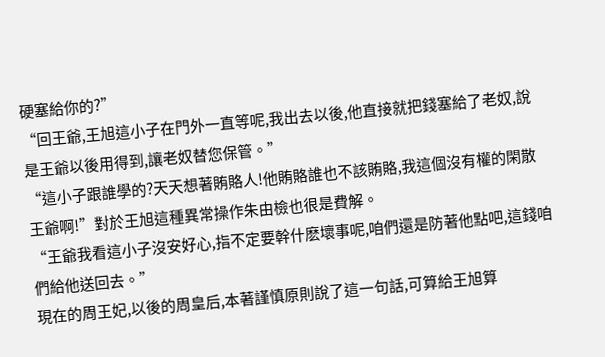硬塞給你的?”
“回王爺,王旭這小子在門外一直等呢,我出去以後,他直接就把錢塞給了老奴,說是王爺以後用得到,讓老奴替您保管。”
“這小子跟誰學的?天天想著賄賂人!他賄賂誰也不該賄賂,我這個沒有權的閑散王爺啊!”對於王旭這種異常操作朱由檢也很是費解。
“王爺我看這小子沒安好心,指不定要幹什麽壞事呢,咱們還是防著他點吧,這錢咱們給他送回去。”
現在的周王妃,以後的周皇后,本著謹慎原則說了這一句話,可算給王旭算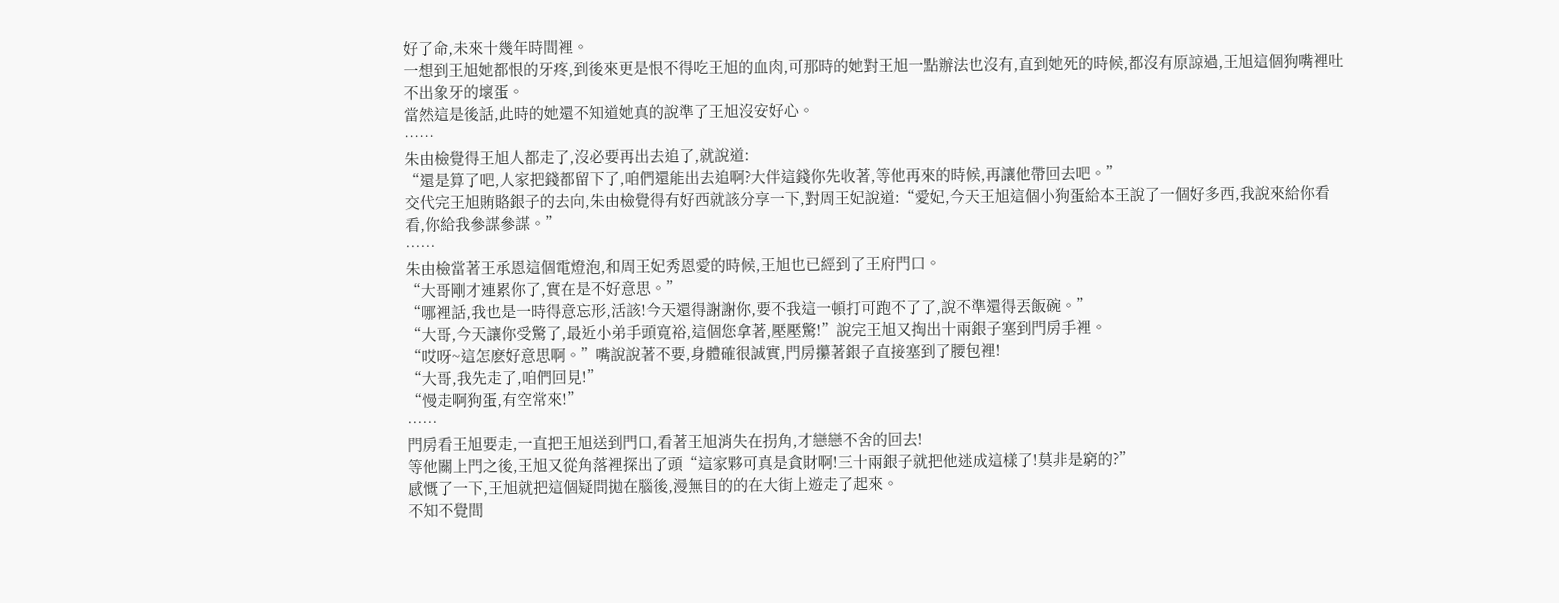好了命,未來十幾年時間裡。
一想到王旭她都恨的牙疼,到後來更是恨不得吃王旭的血肉,可那時的她對王旭一點辦法也沒有,直到她死的時候,都沒有原諒過,王旭這個狗嘴裡吐不出象牙的壞蛋。
當然這是後話,此時的她還不知道她真的說準了王旭沒安好心。
……
朱由檢覺得王旭人都走了,沒必要再出去追了,就說道:
“還是算了吧,人家把錢都留下了,咱們還能出去追啊?大伴這錢你先收著,等他再來的時候,再讓他帶回去吧。”
交代完王旭賄賂銀子的去向,朱由檢覺得有好西就該分享一下,對周王妃說道:“愛妃,今天王旭這個小狗蛋給本王說了一個好多西,我說來給你看看,你給我參謀參謀。”
……
朱由檢當著王承恩這個電燈泡,和周王妃秀恩愛的時候,王旭也已經到了王府門口。
“大哥剛才連累你了,實在是不好意思。”
“哪裡話,我也是一時得意忘形,活該!今天還得謝謝你,要不我這一頓打可跑不了了,說不準還得丟飯碗。”
“大哥,今天讓你受驚了,最近小弟手頭寬裕,這個您拿著,壓壓驚!”說完王旭又掏出十兩銀子塞到門房手裡。
“哎呀~這怎麽好意思啊。”嘴說說著不要,身體確很誠實,門房攥著銀子直接塞到了腰包裡!
“大哥,我先走了,咱們回見!”
“慢走啊狗蛋,有空常來!”
……
門房看王旭要走,一直把王旭送到門口,看著王旭消失在拐角,才戀戀不舍的回去!
等他關上門之後,王旭又從角落裡探出了頭“這家夥可真是貪財啊!三十兩銀子就把他迷成這樣了!莫非是窮的?”
感慨了一下,王旭就把這個疑問拋在腦後,漫無目的的在大街上遊走了起來。
不知不覺間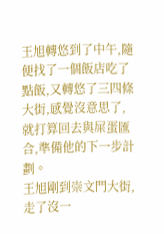王旭轉悠到了中午,隨便找了一個飯店吃了點飯,又轉悠了三四條大街,感覺沒意思了,就打算回去與屎蛋匯合,準備他的下一步計劃。
王旭剛到崇文門大街,走了沒一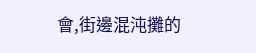會,街邊混沌攤的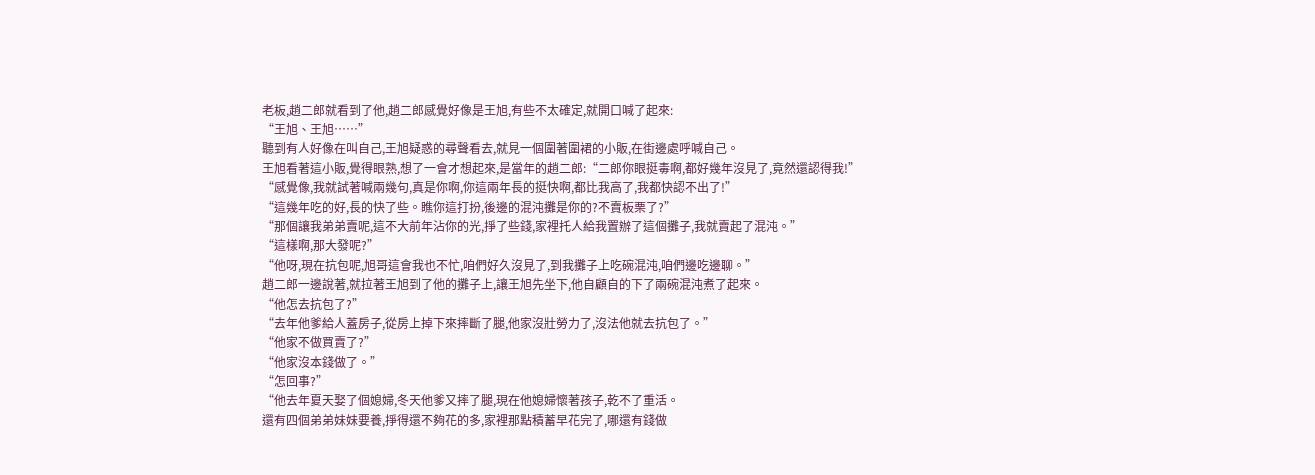老板,趙二郎就看到了他,趙二郎感覺好像是王旭,有些不太確定,就開口喊了起來:
“王旭、王旭……”
聽到有人好像在叫自己,王旭疑惑的尋聲看去,就見一個圍著圍裙的小販,在街邊處呼喊自己。
王旭看著這小販,覺得眼熟,想了一會才想起來,是當年的趙二郎:“二郎你眼挺毒啊,都好幾年沒見了,竟然還認得我!”
“感覺像,我就試著喊兩幾句,真是你啊,你這兩年長的挺快啊,都比我高了,我都快認不出了!”
“這幾年吃的好,長的快了些。瞧你這打扮,後邊的混沌攤是你的?不賣板栗了?”
“那個讓我弟弟賣呢,這不大前年沾你的光,掙了些錢,家裡托人給我置辦了這個攤子,我就賣起了混沌。”
“這樣啊,那大發呢?”
“他呀,現在抗包呢,旭哥這會我也不忙,咱們好久沒見了,到我攤子上吃碗混沌,咱們邊吃邊聊。”
趙二郎一邊說著,就拉著王旭到了他的攤子上,讓王旭先坐下,他自顧自的下了兩碗混沌煮了起來。
“他怎去抗包了?”
“去年他爹給人蓋房子,從房上掉下來摔斷了腿,他家沒壯勞力了,沒法他就去抗包了。”
“他家不做買賣了?”
“他家沒本錢做了。”
“怎回事?”
“他去年夏天娶了個媳婦,冬天他爹又摔了腿,現在他媳婦懷著孩子,乾不了重活。
還有四個弟弟妹妹要養,掙得還不夠花的多,家裡那點積蓄早花完了,哪還有錢做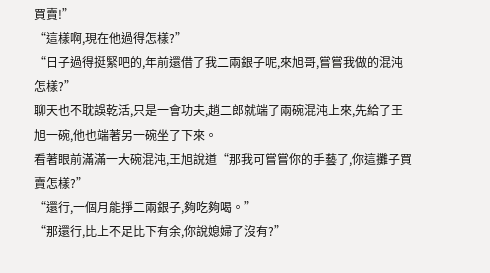買賣!”
“這樣啊,現在他過得怎樣?”
“日子過得挺緊吧的,年前還借了我二兩銀子呢,來旭哥,嘗嘗我做的混沌怎樣?”
聊天也不耽誤乾活,只是一會功夫,趙二郎就端了兩碗混沌上來,先給了王旭一碗,他也端著另一碗坐了下來。
看著眼前滿滿一大碗混沌,王旭說道“那我可嘗嘗你的手藝了,你這攤子買賣怎樣?”
“還行,一個月能掙二兩銀子,夠吃夠喝。”
“那還行,比上不足比下有余,你說媳婦了沒有?”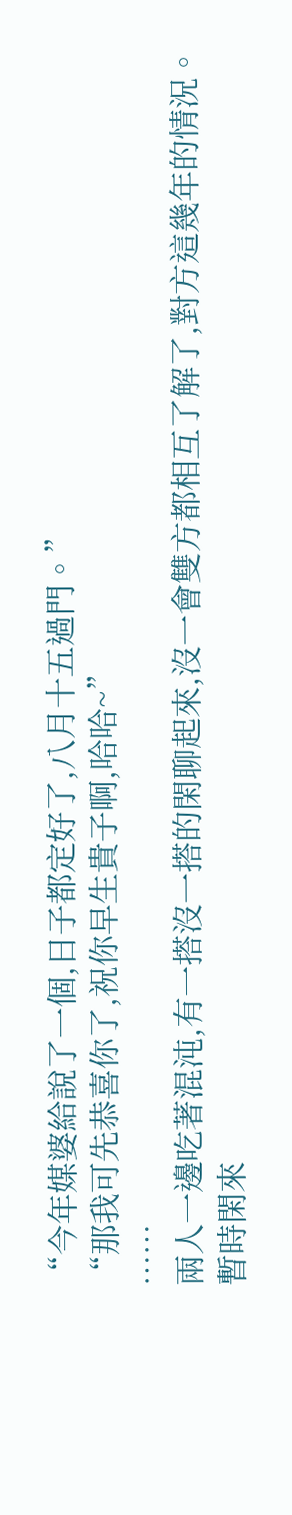“今年媒婆給說了一個,日子都定好了,八月十五過門。”
“那我可先恭喜你了,祝你早生貴子啊,哈哈~”
……
兩人一邊吃著混沌,有一搭沒一搭的閑聊起來,沒一會雙方都相互了解了,對方這幾年的情況。
暫時閑來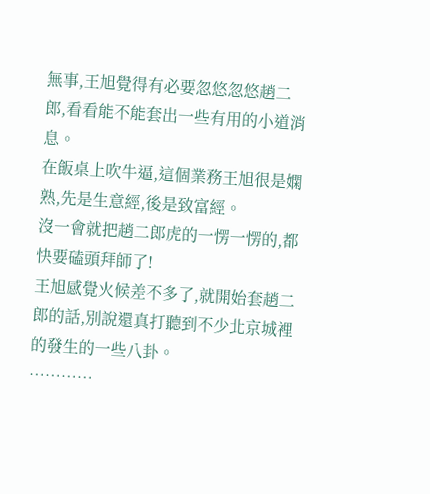無事,王旭覺得有必要忽悠忽悠趙二郎,看看能不能套出一些有用的小道消息。
在飯桌上吹牛逼,這個業務王旭很是嫻熟,先是生意經,後是致富經。
沒一會就把趙二郎虎的一愣一愣的,都快要磕頭拜師了!
王旭感覺火候差不多了,就開始套趙二郎的話,別說還真打聽到不少北京城裡的發生的一些八卦。
…………